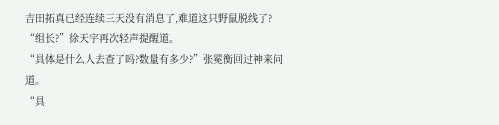吉田拓真已经连续三天没有消息了,难道这只野鼠脱线了?
“组长?”徐天宇再次轻声提醒道。
“具体是什么人去查了吗?数量有多少?”张冕衡回过神来问道。
“具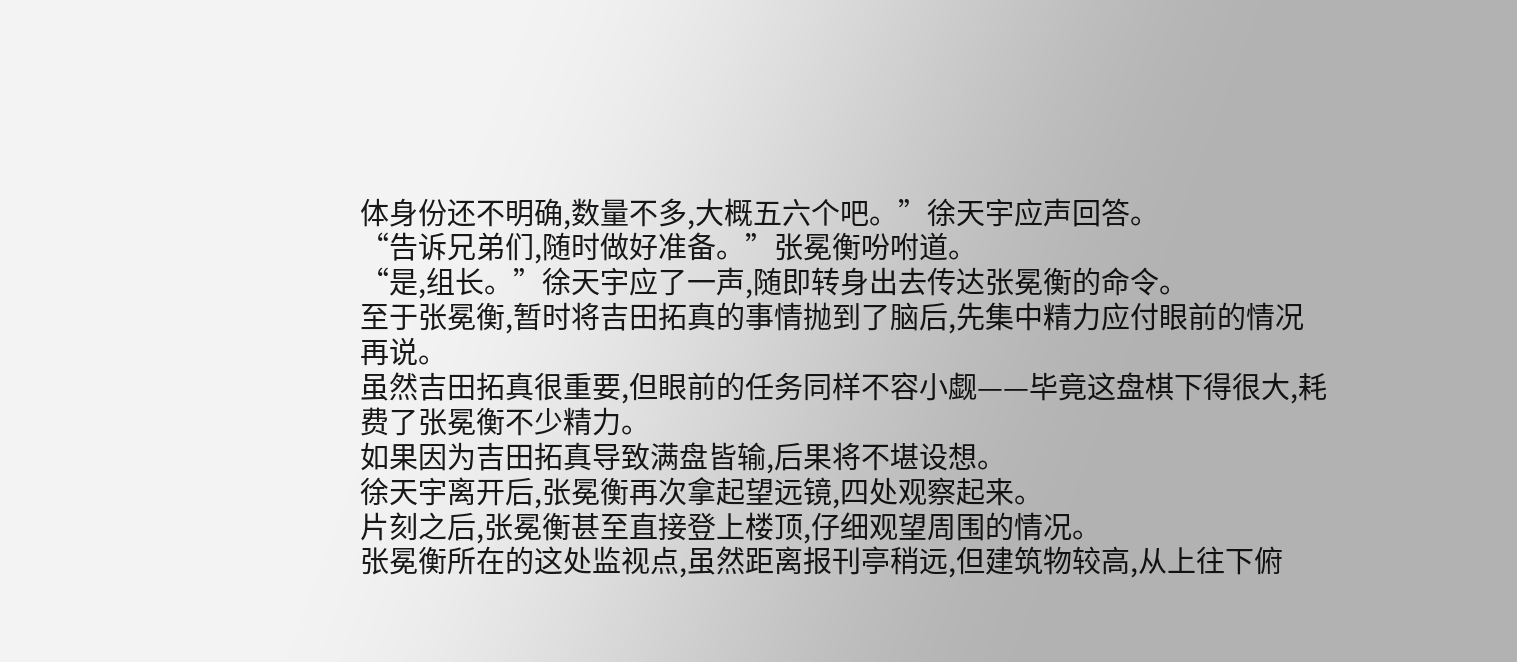体身份还不明确,数量不多,大概五六个吧。”徐天宇应声回答。
“告诉兄弟们,随时做好准备。”张冕衡吩咐道。
“是,组长。”徐天宇应了一声,随即转身出去传达张冕衡的命令。
至于张冕衡,暂时将吉田拓真的事情抛到了脑后,先集中精力应付眼前的情况再说。
虽然吉田拓真很重要,但眼前的任务同样不容小觑——毕竟这盘棋下得很大,耗费了张冕衡不少精力。
如果因为吉田拓真导致满盘皆输,后果将不堪设想。
徐天宇离开后,张冕衡再次拿起望远镜,四处观察起来。
片刻之后,张冕衡甚至直接登上楼顶,仔细观望周围的情况。
张冕衡所在的这处监视点,虽然距离报刊亭稍远,但建筑物较高,从上往下俯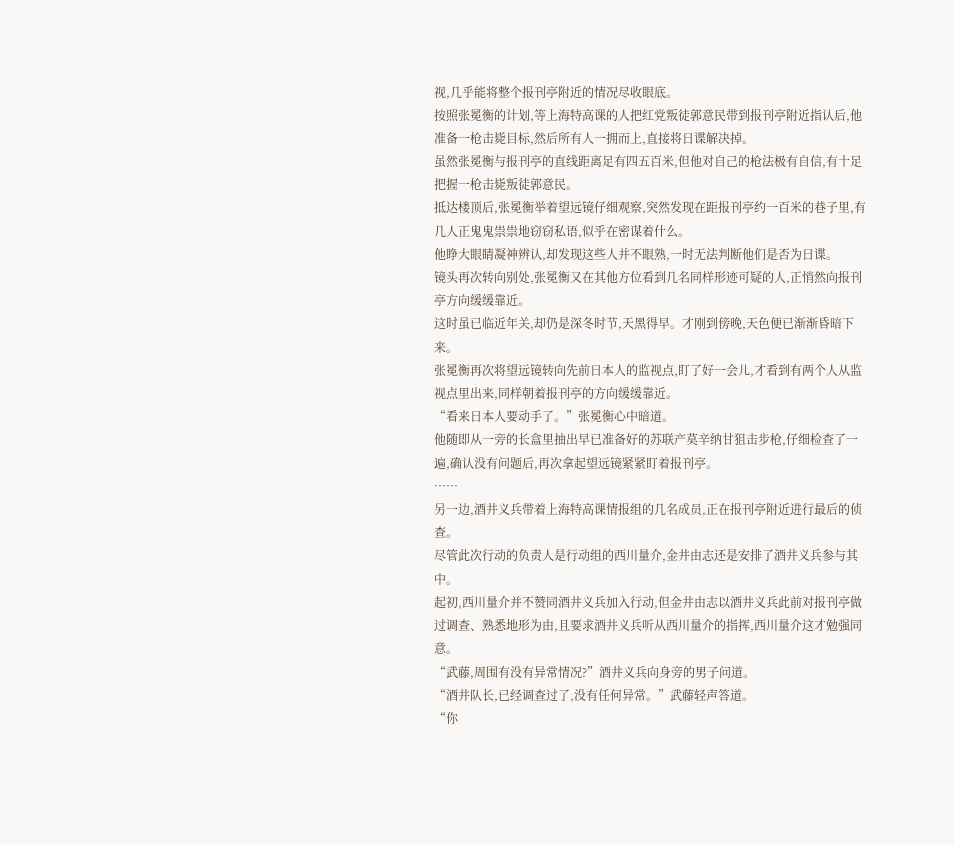视,几乎能将整个报刊亭附近的情况尽收眼底。
按照张冕衡的计划,等上海特高课的人把红党叛徒郭意民带到报刊亭附近指认后,他准备一枪击毙目标,然后所有人一拥而上,直接将日谍解决掉。
虽然张冕衡与报刊亭的直线距离足有四五百米,但他对自己的枪法极有自信,有十足把握一枪击毙叛徒郭意民。
抵达楼顶后,张冕衡举着望远镜仔细观察,突然发现在距报刊亭约一百米的巷子里,有几人正鬼鬼祟祟地窃窃私语,似乎在密谋着什么。
他睁大眼睛凝神辨认,却发现这些人并不眼熟,一时无法判断他们是否为日谍。
镜头再次转向别处,张冕衡又在其他方位看到几名同样形迹可疑的人,正悄然向报刊亭方向缓缓靠近。
这时虽已临近年关,却仍是深冬时节,天黑得早。才刚到傍晚,天色便已渐渐昏暗下来。
张冕衡再次将望远镜转向先前日本人的监视点,盯了好一会儿,才看到有两个人从监视点里出来,同样朝着报刊亭的方向缓缓靠近。
“看来日本人要动手了。”张冕衡心中暗道。
他随即从一旁的长盒里抽出早已准备好的苏联产莫辛纳甘狙击步枪,仔细检查了一遍,确认没有问题后,再次拿起望远镜紧紧盯着报刊亭。
……
另一边,酒井义兵带着上海特高课情报组的几名成员,正在报刊亭附近进行最后的侦查。
尽管此次行动的负责人是行动组的西川量介,金井由志还是安排了酒井义兵参与其中。
起初,西川量介并不赞同酒井义兵加入行动,但金井由志以酒井义兵此前对报刊亭做过调查、熟悉地形为由,且要求酒井义兵听从西川量介的指挥,西川量介这才勉强同意。
“武藤,周围有没有异常情况?”酒井义兵向身旁的男子问道。
“酒井队长,已经调查过了,没有任何异常。”武藤轻声答道。
“你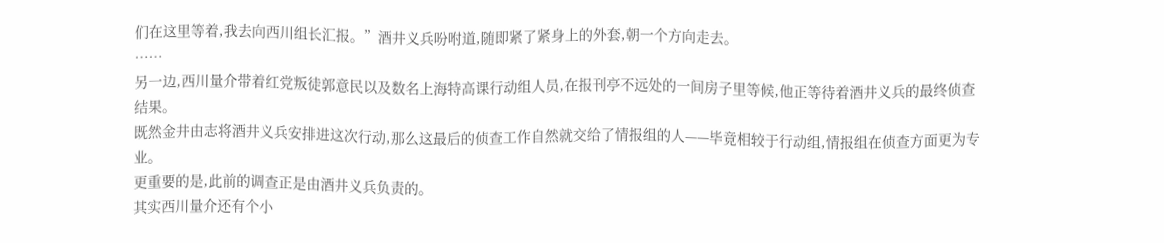们在这里等着,我去向西川组长汇报。”酒井义兵吩咐道,随即紧了紧身上的外套,朝一个方向走去。
……
另一边,西川量介带着红党叛徒郭意民以及数名上海特高课行动组人员,在报刊亭不远处的一间房子里等候,他正等待着酒井义兵的最终侦查结果。
既然金井由志将酒井义兵安排进这次行动,那么这最后的侦查工作自然就交给了情报组的人——毕竟相较于行动组,情报组在侦查方面更为专业。
更重要的是,此前的调查正是由酒井义兵负责的。
其实西川量介还有个小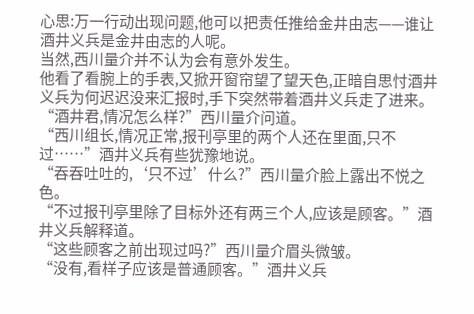心思:万一行动出现问题,他可以把责任推给金井由志——谁让酒井义兵是金井由志的人呢。
当然,西川量介并不认为会有意外发生。
他看了看腕上的手表,又掀开窗帘望了望天色,正暗自思忖酒井义兵为何迟迟没来汇报时,手下突然带着酒井义兵走了进来。
“酒井君,情况怎么样?”西川量介问道。
“西川组长,情况正常,报刊亭里的两个人还在里面,只不过……”酒井义兵有些犹豫地说。
“吞吞吐吐的,‘只不过’什么?”西川量介脸上露出不悦之色。
“不过报刊亭里除了目标外还有两三个人,应该是顾客。”酒井义兵解释道。
“这些顾客之前出现过吗?”西川量介眉头微皱。
“没有,看样子应该是普通顾客。”酒井义兵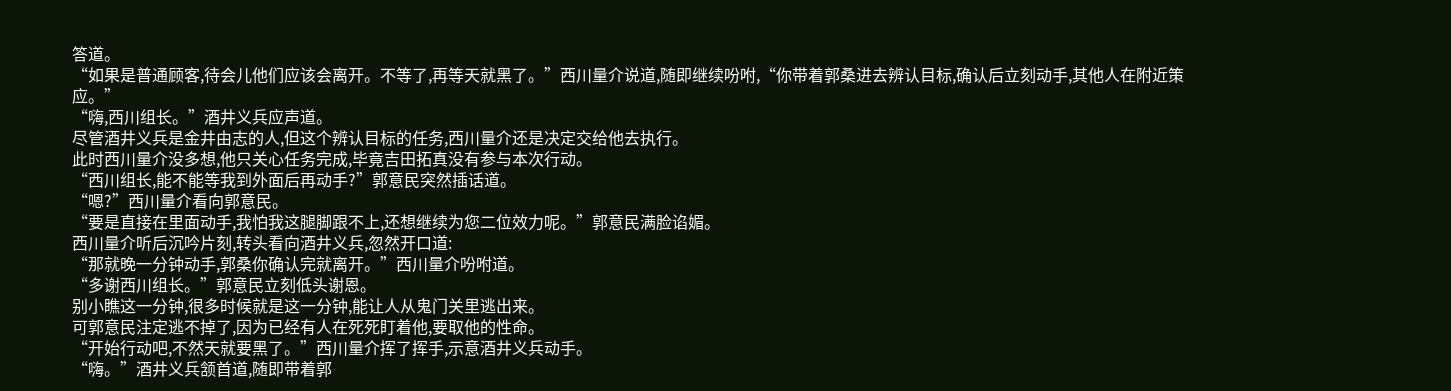答道。
“如果是普通顾客,待会儿他们应该会离开。不等了,再等天就黑了。”西川量介说道,随即继续吩咐,“你带着郭桑进去辨认目标,确认后立刻动手,其他人在附近策应。”
“嗨,西川组长。”酒井义兵应声道。
尽管酒井义兵是金井由志的人,但这个辨认目标的任务,西川量介还是决定交给他去执行。
此时西川量介没多想,他只关心任务完成,毕竟吉田拓真没有参与本次行动。
“西川组长,能不能等我到外面后再动手?”郭意民突然插话道。
“嗯?”西川量介看向郭意民。
“要是直接在里面动手,我怕我这腿脚跟不上,还想继续为您二位效力呢。”郭意民满脸谄媚。
西川量介听后沉吟片刻,转头看向酒井义兵,忽然开口道:
“那就晚一分钟动手,郭桑你确认完就离开。”西川量介吩咐道。
“多谢西川组长。”郭意民立刻低头谢恩。
别小瞧这一分钟,很多时候就是这一分钟,能让人从鬼门关里逃出来。
可郭意民注定逃不掉了,因为已经有人在死死盯着他,要取他的性命。
“开始行动吧,不然天就要黑了。”西川量介挥了挥手,示意酒井义兵动手。
“嗨。”酒井义兵颔首道,随即带着郭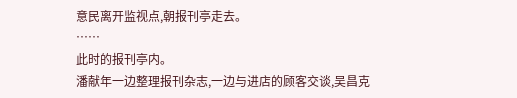意民离开监视点,朝报刊亭走去。
……
此时的报刊亭内。
潘献年一边整理报刊杂志,一边与进店的顾客交谈,吴昌克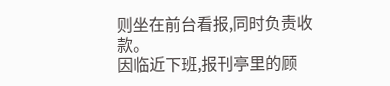则坐在前台看报,同时负责收款。
因临近下班,报刊亭里的顾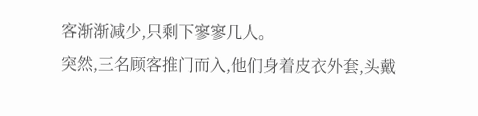客渐渐减少,只剩下寥寥几人。
突然,三名顾客推门而入,他们身着皮衣外套,头戴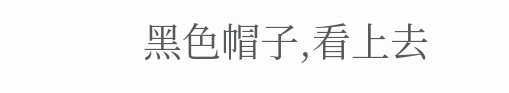黑色帽子,看上去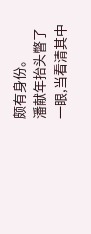颇有身份。
潘献年抬头瞥了一眼,当看清其中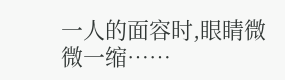一人的面容时,眼睛微微一缩……